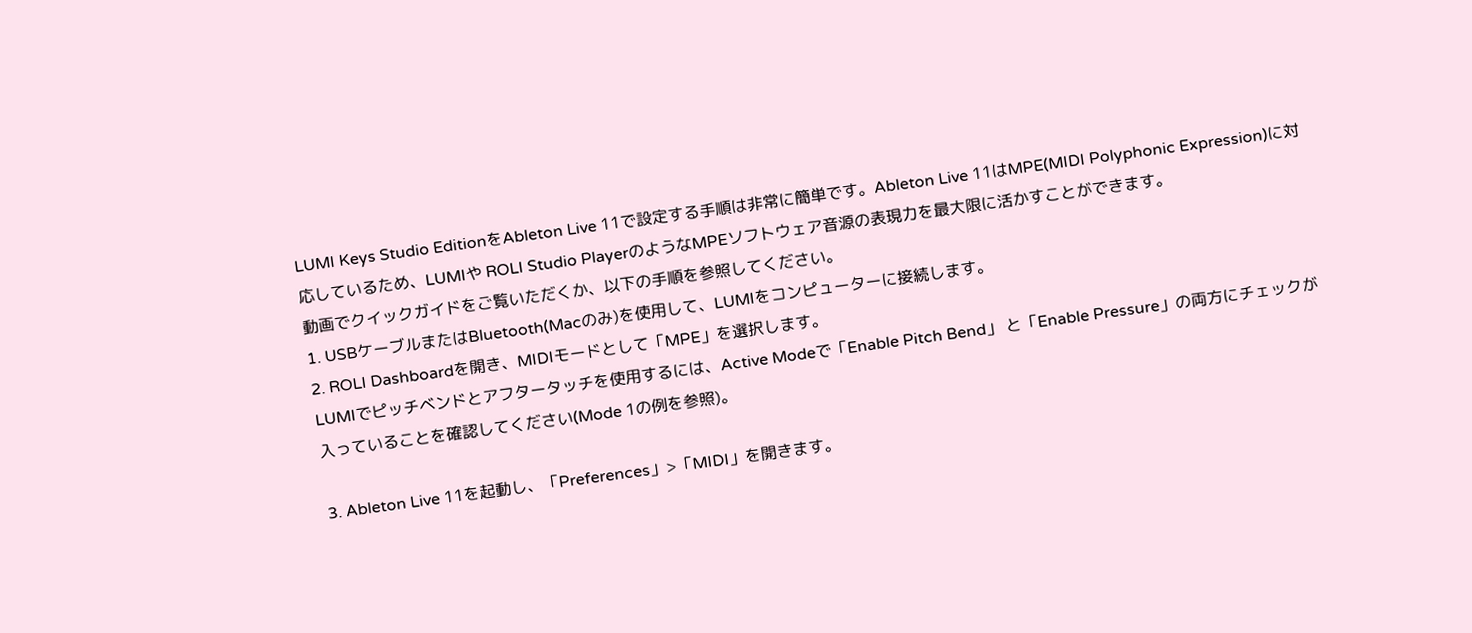LUMI Keys Studio EditionをAbleton Live 11で設定する手順は非常に簡単です。Ableton Live 11はMPE(MIDI Polyphonic Expression)に対応しているため、LUMIや ROLI Studio PlayerのようなMPEソフトウェア音源の表現力を最大限に活かすことができます。
動画でクイックガイドをご覧いただくか、以下の手順を参照してください。
1. USBケーブルまたはBluetooth(Macのみ)を使用して、LUMIをコンピューターに接続します。
2. ROLI Dashboardを開き、MIDIモードとして「MPE」を選択します。
LUMIでピッチベンドとアフタータッチを使用するには、Active Modeで「Enable Pitch Bend」 と「Enable Pressure」の両方にチェックが入っていることを確認してください(Mode 1の例を参照)。

3. Ableton Live 11を起動し、「Preferences」>「MIDI」を開きます。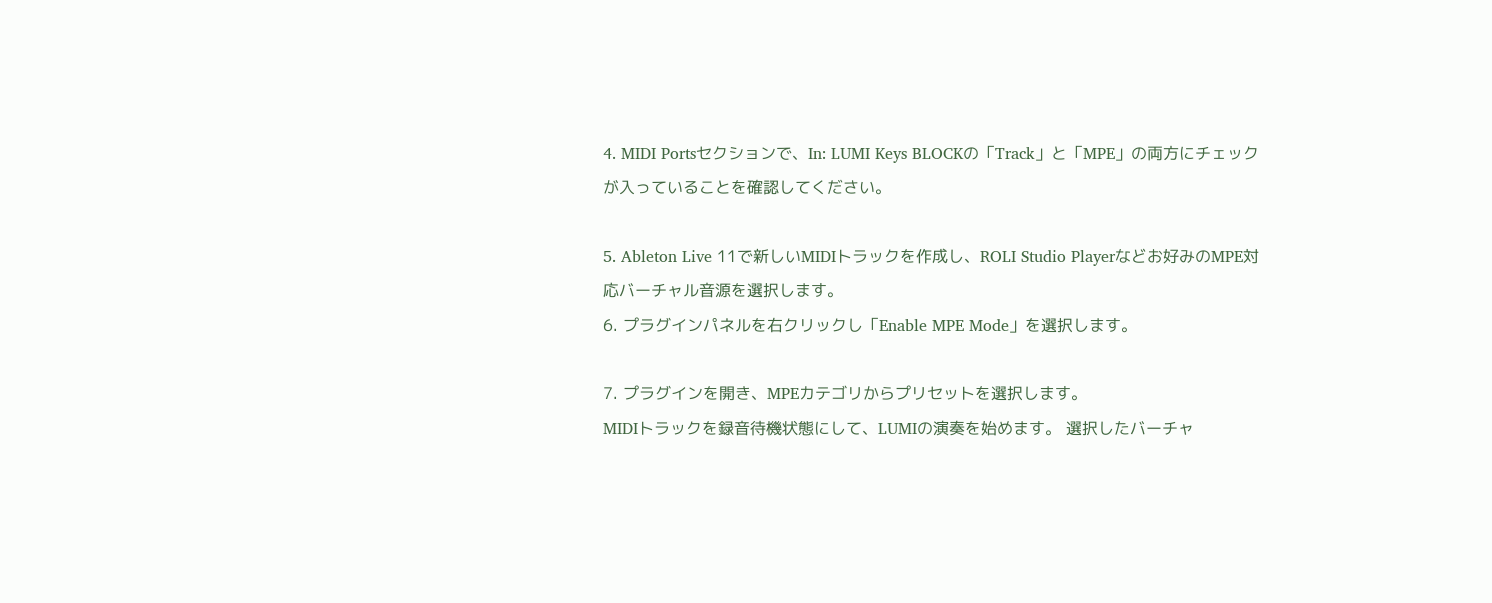4. MIDI Portsセクションで、In: LUMI Keys BLOCKの「Track」と「MPE」の両方にチェックが入っていることを確認してください。

5. Ableton Live 11で新しいMIDIトラックを作成し、ROLI Studio Playerなどお好みのMPE対応バーチャル音源を選択します。
6. プラグインパネルを右クリックし「Enable MPE Mode」を選択します。

7. プラグインを開き、MPEカテゴリからプリセットを選択します。
MIDIトラックを録音待機状態にして、LUMIの演奏を始めます。 選択したバーチャ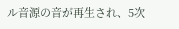ル音源の音が再生され、5次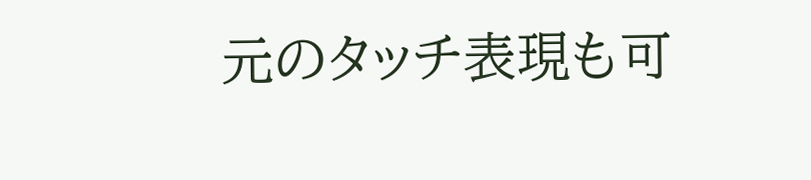元のタッチ表現も可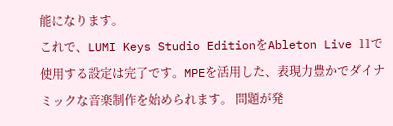能になります。
これで、LUMI Keys Studio EditionをAbleton Live 11で使用する設定は完了です。MPEを活用した、表現力豊かでダイナミックな音楽制作を始められます。 問題が発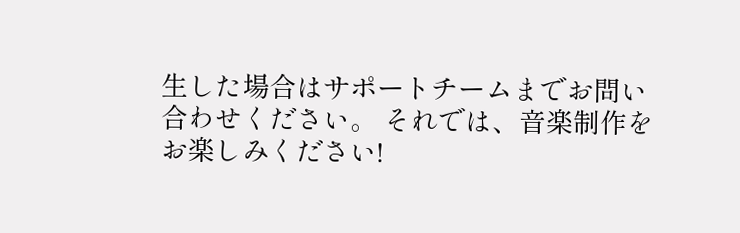生した場合はサポートチームまでお問い合わせください。 それでは、音楽制作をお楽しみください!